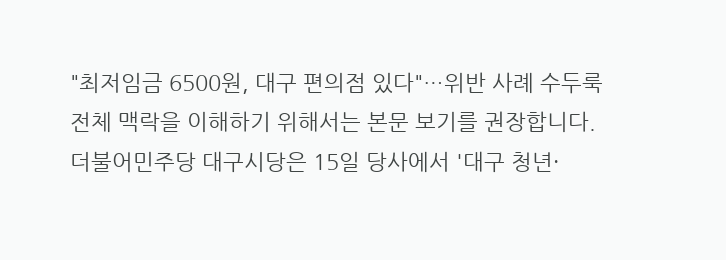"최저임금 6500원, 대구 편의점 있다"…위반 사례 수두룩
전체 맥락을 이해하기 위해서는 본문 보기를 권장합니다.
더불어민주당 대구시당은 15일 당사에서 '대구 청년·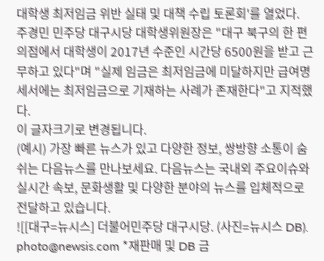대학생 최저임금 위반 실태 및 대책 수립 토론회'를 열었다.
주경민 민주당 대구시당 대학생위원장은 "대구 북구의 한 편의점에서 대학생이 2017년 수준인 시간당 6500원을 받고 근무하고 있다"며 "실제 임금은 최저임금에 미달하지만 급여명세서에는 최저임금으로 기재하는 사례가 존재한다"고 지적했다.
이 글자크기로 변경됩니다.
(예시) 가장 빠른 뉴스가 있고 다양한 정보, 쌍방향 소통이 숨쉬는 다음뉴스를 만나보세요. 다음뉴스는 국내외 주요이슈와 실시간 속보, 문화생활 및 다양한 분야의 뉴스를 입체적으로 전달하고 있습니다.
![[대구=뉴시스] 더불어민주당 대구시당. (사진=뉴시스 DB). photo@newsis.com *재판매 및 DB 금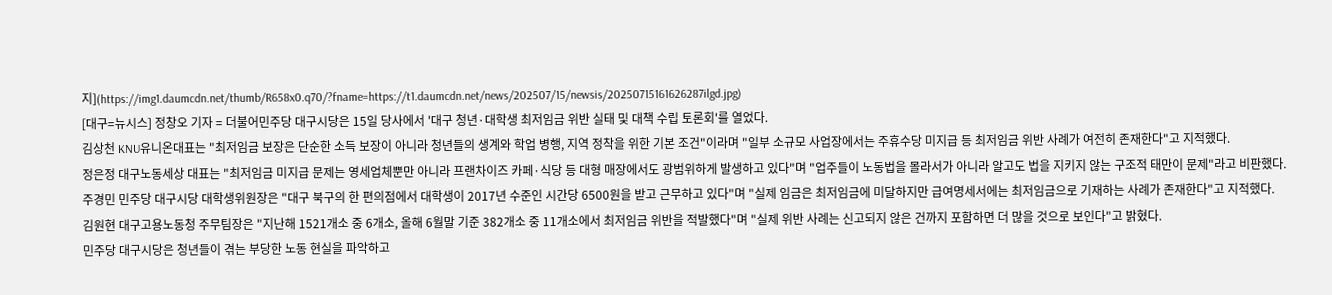지](https://img1.daumcdn.net/thumb/R658x0.q70/?fname=https://t1.daumcdn.net/news/202507/15/newsis/20250715161626287ilgd.jpg)
[대구=뉴시스] 정창오 기자 = 더불어민주당 대구시당은 15일 당사에서 '대구 청년·대학생 최저임금 위반 실태 및 대책 수립 토론회'를 열었다.
김상천 KNU유니온대표는 "최저임금 보장은 단순한 소득 보장이 아니라 청년들의 생계와 학업 병행, 지역 정착을 위한 기본 조건"이라며 "일부 소규모 사업장에서는 주휴수당 미지급 등 최저임금 위반 사례가 여전히 존재한다"고 지적했다.
정은정 대구노동세상 대표는 "최저임금 미지급 문제는 영세업체뿐만 아니라 프랜차이즈 카페·식당 등 대형 매장에서도 광범위하게 발생하고 있다"며 "업주들이 노동법을 몰라서가 아니라 알고도 법을 지키지 않는 구조적 태만이 문제"라고 비판했다.
주경민 민주당 대구시당 대학생위원장은 "대구 북구의 한 편의점에서 대학생이 2017년 수준인 시간당 6500원을 받고 근무하고 있다"며 "실제 임금은 최저임금에 미달하지만 급여명세서에는 최저임금으로 기재하는 사례가 존재한다"고 지적했다.
김원현 대구고용노동청 주무팀장은 "지난해 1521개소 중 6개소, 올해 6월말 기준 382개소 중 11개소에서 최저임금 위반을 적발했다"며 "실제 위반 사례는 신고되지 않은 건까지 포함하면 더 많을 것으로 보인다"고 밝혔다.
민주당 대구시당은 청년들이 겪는 부당한 노동 현실을 파악하고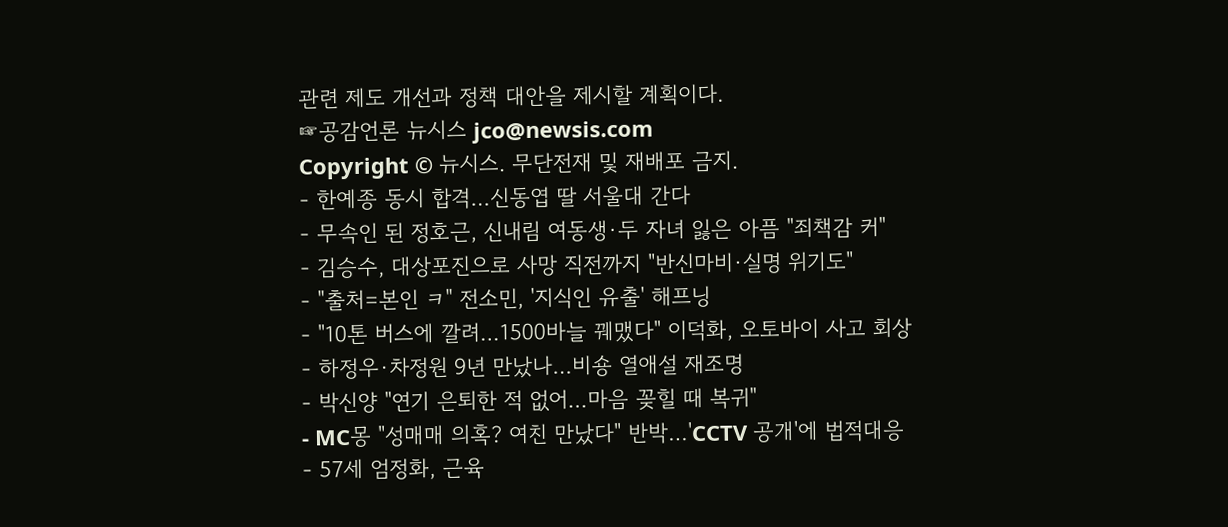관련 제도 개선과 정책 대안을 제시할 계획이다.
☞공감언론 뉴시스 jco@newsis.com
Copyright © 뉴시스. 무단전재 및 재배포 금지.
- 한예종 동시 합격…신동엽 딸 서울대 간다
- 무속인 된 정호근, 신내림 여동생·두 자녀 잃은 아픔 "죄책감 커"
- 김승수, 대상포진으로 사망 직전까지 "반신마비·실명 위기도"
- "출처=본인 ㅋ" 전소민, '지식인 유출' 해프닝
- "10톤 버스에 깔려…1500바늘 꿰맸다" 이덕화, 오토바이 사고 회상
- 하정우·차정원 9년 만났나…비숑 열애설 재조명
- 박신양 "연기 은퇴한 적 없어…마음 꽂힐 때 복귀"
- MC몽 "성매매 의혹? 여친 만났다" 반박…'CCTV 공개'에 법적대응
- 57세 엄정화, 근육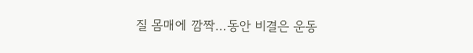질 몸매에 깜짝…동안 비결은 운동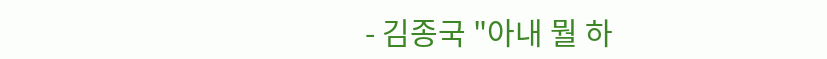- 김종국 "아내 뭘 하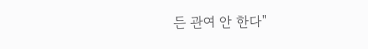든 관여 안 한다"